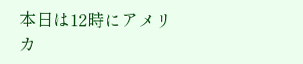本日は12時にアメリカ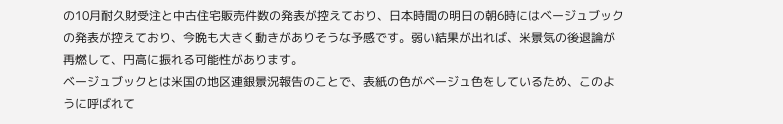の10月耐久財受注と中古住宅販売件数の発表が控えており、日本時間の明日の朝6時にはベージュブックの発表が控えており、今晩も大きく動きがありそうな予感です。弱い結果が出れば、米景気の後退論が再燃して、円高に振れる可能性があります。
ベージュブックとは米国の地区連銀景況報告のことで、表紙の色がベージュ色をしているため、このように呼ばれて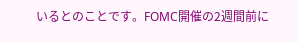いるとのことです。FOMC開催の2週間前に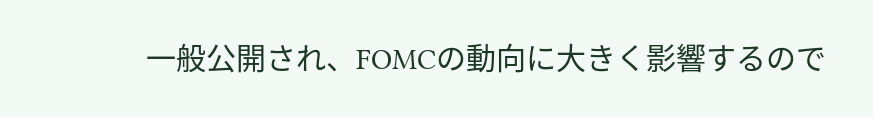一般公開され、FOMCの動向に大きく影響するので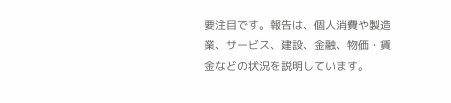要注目です。報告は、個人消費や製造業、サービス、建設、金融、物価・賃金などの状況を説明しています。